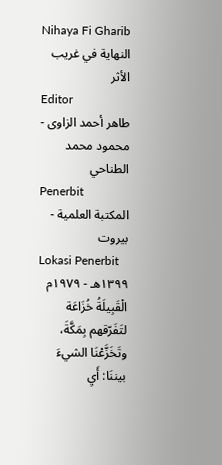Nihaya Fi Gharib
النهاية في غريب الأثر
Editor
طاهر أحمد الزاوى - محمود محمد الطناحي
Penerbit
المكتبة العلمية - بيروت
Lokasi Penerbit
١٣٩٩هـ - ١٩٧٩م
الْقَبِيلَةُ خُزَاعَة لتَفَرّقهم بِمَكَّةَ، وتَخَزَّعْنَا الشيءَ بيننَا: أَيِ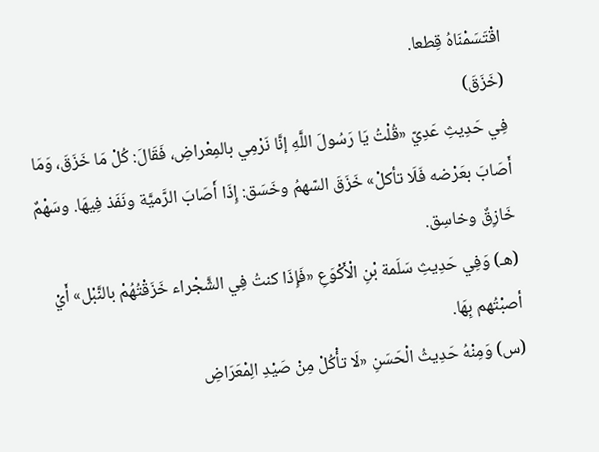اقْتَسَمْنَاهُ قِطعا.
(خَزَقَ)
فِي حَدِيثِ عَدِيّ «قُلْتُ يَا رَسُولَ اللَّهِ إنَّا نَرْمِي بالمِعْراضِ، فَقَالَ: كُلْ مَا خَزَقَ، وَمَا أَصَابَ بعَرْضه فَلَا تأكلْ» خَزَقَ السّهمُ وخَسَق: إِذَا أَصَابَ الرَّميَّة ونَفَذ فِيهَا. وسَهْمٌ خَازِقٌ وخاسِق.
(هـ) وَفِي حَدِيثِ سَلَمة بْنِ الْأَكْوَعِ «فَإِذَا كنتُ فِي الشَّجْراء خَزَقْتُهُمْ بالنَّبْل» أَيْ أصبْتُهم بِهَا.
(س) وَمِنْهُ حَدِيثُ الْحَسَنِ «لَا تأْكُلْ مِنْ صَيْدِ الِمْعَرَاضِ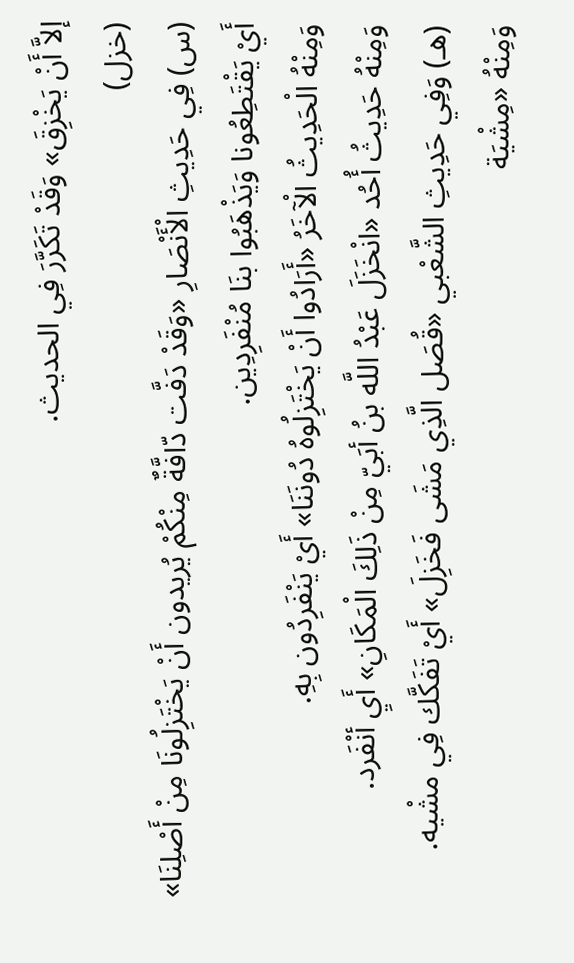إلاَّ أَنْ يَخْزِقَ» وَقَدْ تَكَرَّرَ فِي الحديث.
(خزل)
(س) فِي حَدِيثِ الْأَنْصَارِ «وَقَدْ دَفَّت دّافَّةٌ مِنْكُمْ يُريدون أَنْ يَخْتَزِلُونَا مِنْ أَصْلِنَا» أَيْ يَقْتَطِعُونا وَيَذْهَبُوا بنَا مُنْفَرِدِين.
وَمِنْهُ الْحَدِيثُ الْآخَرُ «أَرَادُوا أَنْ يَخْتَزِلُوهُ دُونَنَا» أَيْ يَنْفَرِدُون بِهِ.
وَمِنْهُ حَدِيثُ أُحُد «انْخَزَلَ عَبْدُ اللَّه بنُ أبَيّ مِنْ ذَلِكَ الْمَكَانِ» أَيِ أنْفَرد.
(هـ) وَفِي حَدِيثِ الشَّعْبي «قُصَل الَّذِي مَشَى فَخَزِلَ» أَيْ تَفَكَّك فِي مشْيه.
وَمِنْهُ «مِشْيَة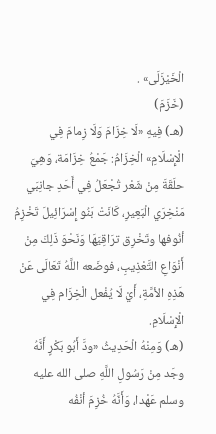الْخَيْزَلَى» .
(خَزَمَ)
(هـ) فِيهِ «لَا خِزَامَ وَلَا زِمامَ فِي الْإِسْلَامِ» الْخِزَامُ: جَمْعُ خِزَامَة، وَهِيَ حلَقَةَ مِنْ شَعْر تُجْعَلُ فِي أَحَدِ جانِبَي مَنْخِرَي الْبَعِيرِ، كَانَتْ بَنُو إِسْرَائِيلَ تَخْزِمُ أنُوفها وتَخْرِق ترَاقِيَهَا وَنَحْوَ ذَلِكَ مِنْ أَنْوَاعِ التَّعْذِيبِ، فوضَعه اللَّهُ تَعَالَى عَنْ هَذِهِ الأمَّةِ، أَيْ لَا يُفْعل الْخِزَام فِي الْإِسْلَامِ.
(هـ) وَمِنْهُ الْحَدِيثُ «ودَّ أَبُو بَكْرٍ أَنَّهُ وجَد مِنْ رَسُولِ اللَّهِ صلى الله عليه وسلم عَهْدا، وَأَنَّهُ خُزِمَ أنْفُه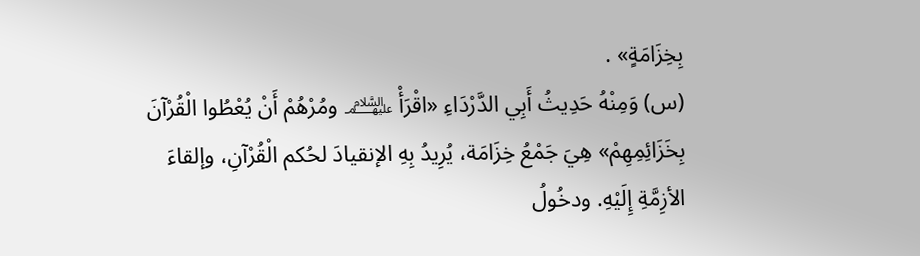بِخِزَامَةٍ» .
(س) وَمِنْهُ حَدِيثُ أَبِي الدَّرْدَاءِ «اقْرَأْ ﵈ ومُرْهُمْ أَنْ يُعْطُوا الْقُرْآنَ بِخَزَائِمِهِمْ» هِيَ جَمْعُ خِزَامَة، يُرِيدُ بِهِ الإنقيادَ لحُكم الْقُرْآنِ، وإلقاءَ الأزِمَّةِ إِلَيْهِ. ودخُولُ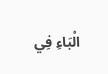الْبَاءِ فِي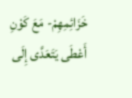خَزَائِمِهِمْ- مَعَ كَوْنِ أَعْطَى يَتَعَدَّى إِلَى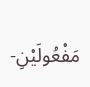مَفْعُولَيْنِ-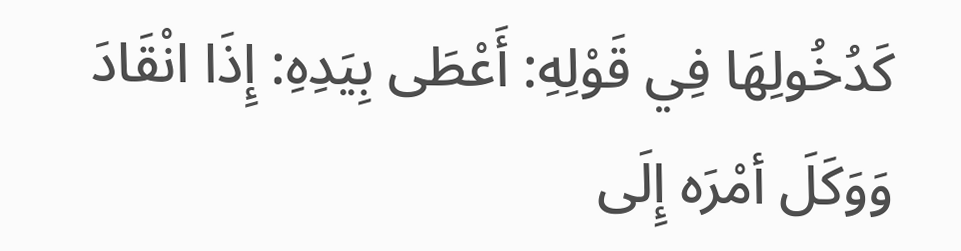كَدُخُولِهَا فِي قَوْلِهِ: أَعْطَى بِيَدِهِ: إِذَا انْقَادَ وَوَكَلَ أمْرَه إِلَى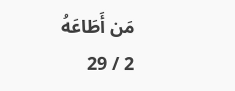مَن أَطَاعَهُ
2 / 29